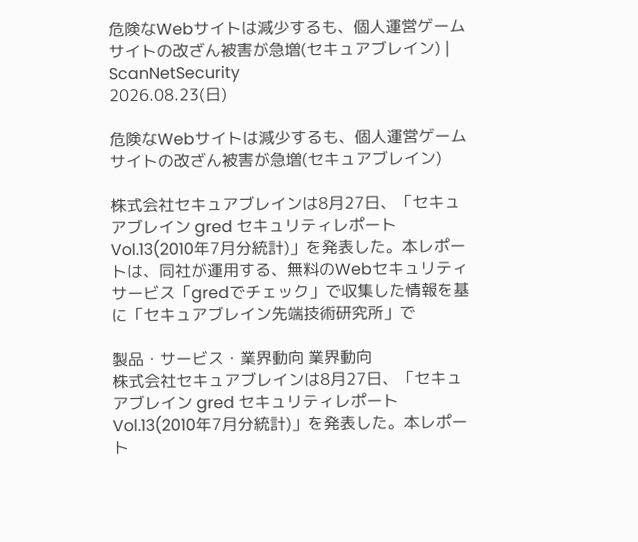危険なWebサイトは減少するも、個人運営ゲームサイトの改ざん被害が急増(セキュアブレイン) | ScanNetSecurity
2026.08.23(日)

危険なWebサイトは減少するも、個人運営ゲームサイトの改ざん被害が急増(セキュアブレイン)

株式会社セキュアブレインは8月27日、「セキュアブレイン gred セキュリティレポートVol.13(2010年7月分統計)」を発表した。本レポートは、同社が運用する、無料のWebセキュリティサービス「gredでチェック」で収集した情報を基に「セキュアブレイン先端技術研究所」で

製品・サービス・業界動向 業界動向
株式会社セキュアブレインは8月27日、「セキュアブレイン gred セキュリティレポートVol.13(2010年7月分統計)」を発表した。本レポート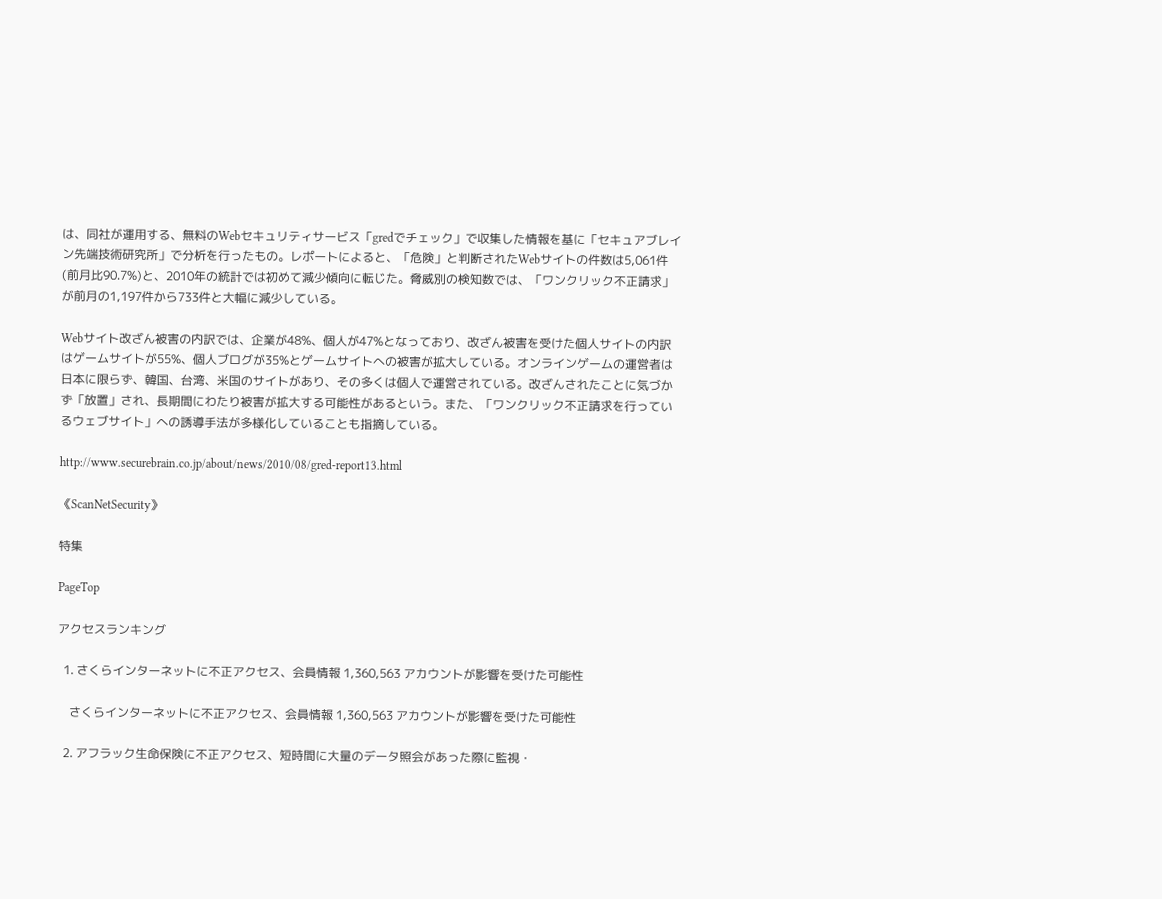は、同社が運用する、無料のWebセキュリティサービス「gredでチェック」で収集した情報を基に「セキュアブレイン先端技術研究所」で分析を行ったもの。レポートによると、「危険」と判断されたWebサイトの件数は5,061件(前月比90.7%)と、2010年の統計では初めて減少傾向に転じた。脅威別の検知数では、「ワンクリック不正請求」が前月の1,197件から733件と大幅に減少している。

Webサイト改ざん被害の内訳では、企業が48%、個人が47%となっており、改ざん被害を受けた個人サイトの内訳はゲームサイトが55%、個人ブログが35%とゲームサイトへの被害が拡大している。オンラインゲームの運営者は日本に限らず、韓国、台湾、米国のサイトがあり、その多くは個人で運営されている。改ざんされたことに気づかず「放置」され、長期間にわたり被害が拡大する可能性があるという。また、「ワンクリック不正請求を行っているウェブサイト」への誘導手法が多様化していることも指摘している。

http://www.securebrain.co.jp/about/news/2010/08/gred-report13.html

《ScanNetSecurity》

特集

PageTop

アクセスランキング

  1. さくらインターネットに不正アクセス、会員情報 1,360,563 アカウントが影響を受けた可能性

    さくらインターネットに不正アクセス、会員情報 1,360,563 アカウントが影響を受けた可能性

  2. アフラック生命保険に不正アクセス、短時間に大量のデータ照会があった際に監視・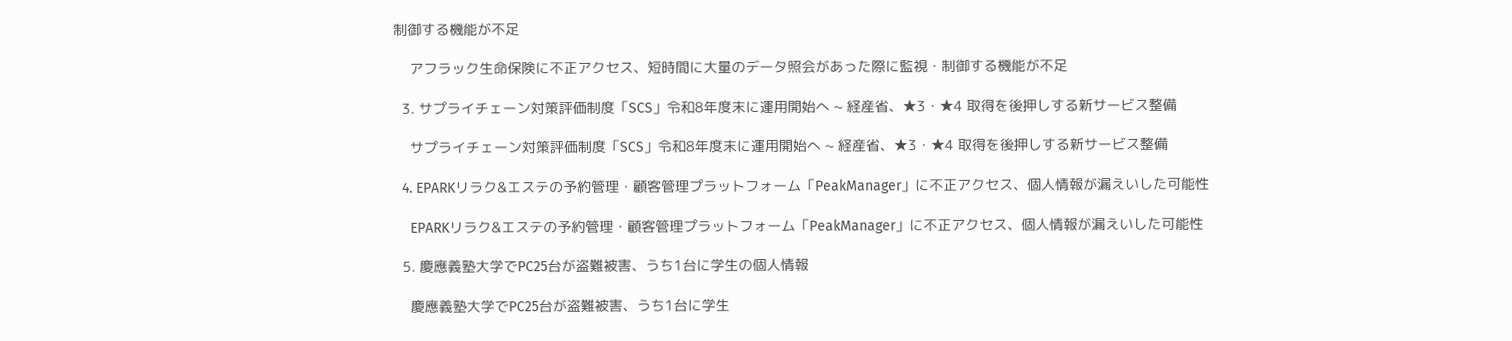制御する機能が不足

    アフラック生命保険に不正アクセス、短時間に大量のデータ照会があった際に監視・制御する機能が不足

  3. サプライチェーン対策評価制度「SCS」令和8年度末に運用開始へ ~ 経産省、★3・★4 取得を後押しする新サービス整備

    サプライチェーン対策評価制度「SCS」令和8年度末に運用開始へ ~ 経産省、★3・★4 取得を後押しする新サービス整備

  4. EPARKリラク&エステの予約管理・顧客管理プラットフォーム「PeakManager」に不正アクセス、個人情報が漏えいした可能性

    EPARKリラク&エステの予約管理・顧客管理プラットフォーム「PeakManager」に不正アクセス、個人情報が漏えいした可能性

  5. 慶應義塾大学でPC25台が盗難被害、うち1台に学生の個人情報

    慶應義塾大学でPC25台が盗難被害、うち1台に学生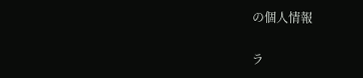の個人情報

ラ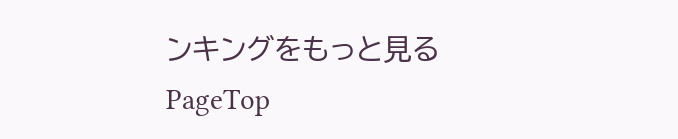ンキングをもっと見る
PageTop